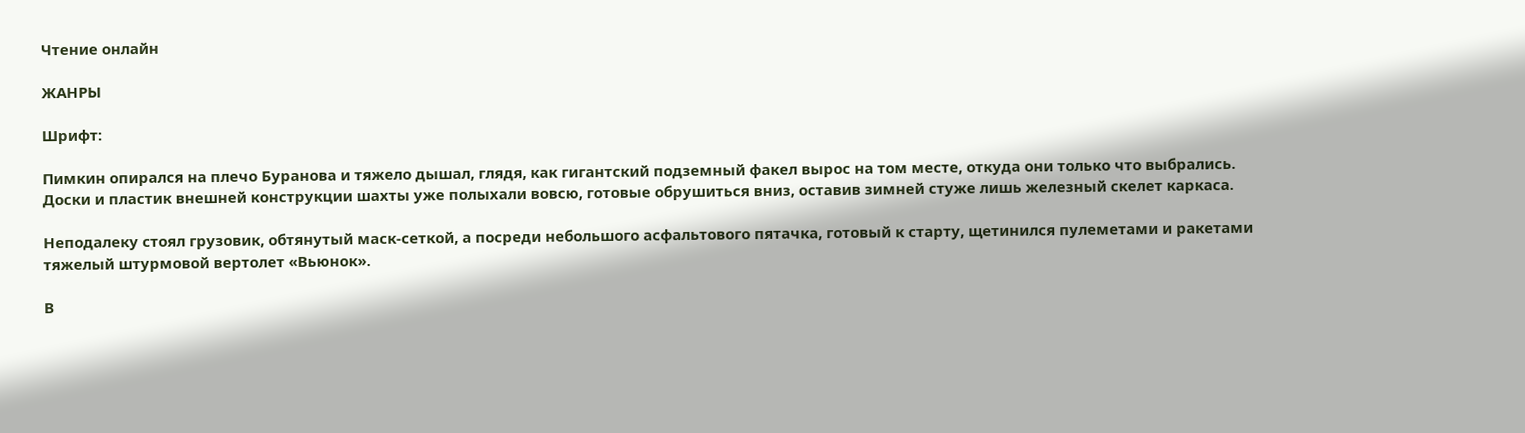Чтение онлайн

ЖАНРЫ

Шрифт:

Пимкин опирался на плечо Буранова и тяжело дышал, глядя, как гигантский подземный факел вырос на том месте, откуда они только что выбрались. Доски и пластик внешней конструкции шахты уже полыхали вовсю, готовые обрушиться вниз, оставив зимней стуже лишь железный скелет каркаса.

Неподалеку стоял грузовик, обтянутый маск-сеткой, а посреди небольшого асфальтового пятачка, готовый к старту, щетинился пулеметами и ракетами тяжелый штурмовой вертолет «Вьюнок».

В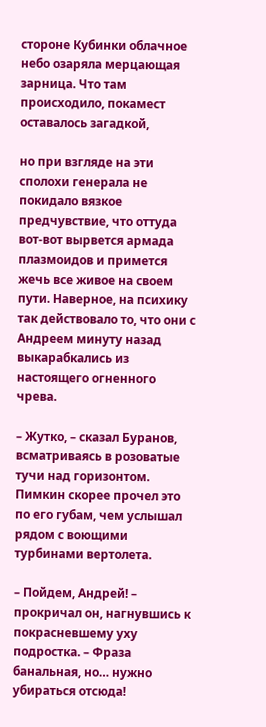стороне Кубинки облачное небо озаряла мерцающая зарница. Что там происходило, покамест оставалось загадкой,

но при взгляде на эти сполохи генерала не покидало вязкое предчувствие, что оттуда вот-вот вырвется армада плазмоидов и примется жечь все живое на своем пути. Наверное, на психику так действовало то, что они с Андреем минуту назад выкарабкались из настоящего огненного чрева.

– Жутко, – сказал Буранов, всматриваясь в розоватые тучи над горизонтом. Пимкин скорее прочел это по его губам, чем услышал рядом с воющими турбинами вертолета.

– Пойдем, Андрей! – прокричал он, нагнувшись к покрасневшему уху подростка. – Фраза банальная, но… нужно убираться отсюда!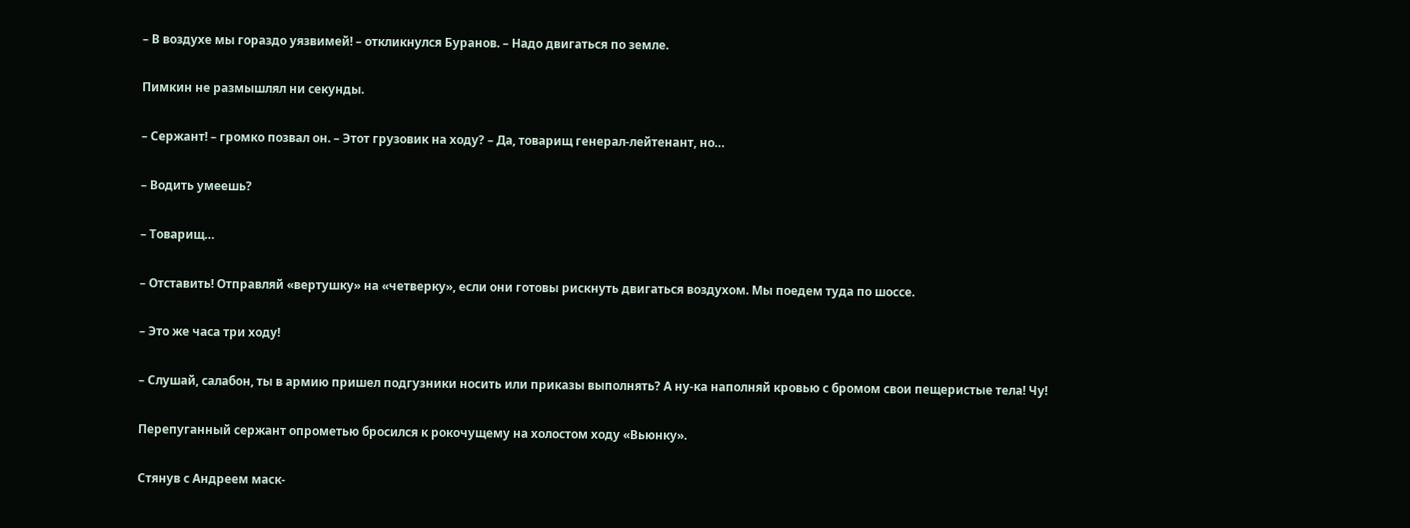– В воздухе мы гораздо уязвимей! – откликнулся Буранов. – Надо двигаться по земле.

Пимкин не размышлял ни секунды.

– Сержант! – громко позвал он. – Этот грузовик на ходу? – Да, товарищ генерал-лейтенант, но…

– Водить умеешь?

– Товарищ…

– Отставить! Отправляй «вертушку» на «четверку», если они готовы рискнуть двигаться воздухом. Мы поедем туда по шоссе.

– Это же часа три ходу!

– Слушай, салабон, ты в армию пришел подгузники носить или приказы выполнять? А ну-ка наполняй кровью с бромом свои пещеристые тела! Чу!

Перепуганный сержант опрометью бросился к рокочущему на холостом ходу «Вьюнку».

Стянув с Андреем маск-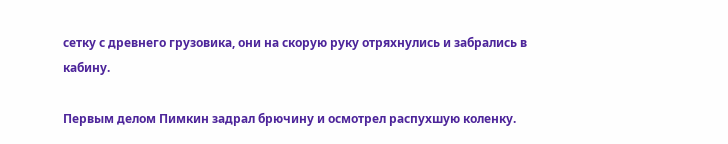сетку с древнего грузовика, они на скорую руку отряхнулись и забрались в кабину.

Первым делом Пимкин задрал брючину и осмотрел распухшую коленку.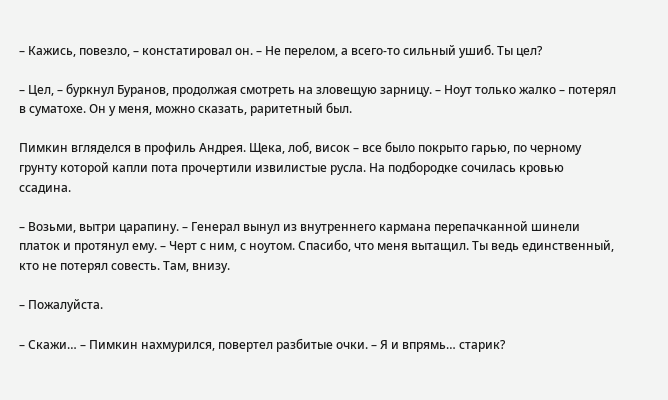– Кажись, повезло, – констатировал он. – Не перелом, а всего-то сильный ушиб. Ты цел?

– Цел, – буркнул Буранов, продолжая смотреть на зловещую зарницу. – Ноут только жалко – потерял в суматохе. Он у меня, можно сказать, раритетный был.

Пимкин вгляделся в профиль Андрея. Щека, лоб, висок – все было покрыто гарью, по черному грунту которой капли пота прочертили извилистые русла. На подбородке сочилась кровью ссадина.

– Возьми, вытри царапину. – Генерал вынул из внутреннего кармана перепачканной шинели платок и протянул ему. – Черт с ним, с ноутом. Спасибо, что меня вытащил. Ты ведь единственный, кто не потерял совесть. Там, внизу.

– Пожалуйста.

– Скажи… – Пимкин нахмурился, повертел разбитые очки. – Я и впрямь… старик?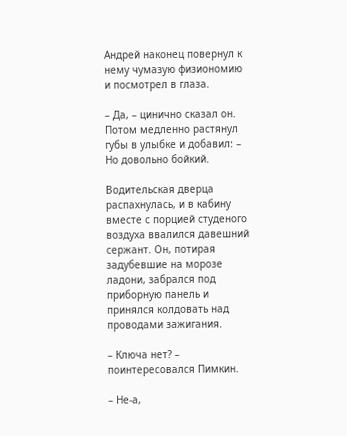Андрей наконец повернул к нему чумазую физиономию и посмотрел в глаза.

– Да, – цинично сказал он. Потом медленно растянул губы в улыбке и добавил: – Но довольно бойкий.

Водительская дверца распахнулась, и в кабину вместе с порцией студеного воздуха ввалился давешний сержант. Он, потирая задубевшие на морозе ладони, забрался под приборную панель и принялся колдовать над проводами зажигания.

– Ключа нет? – поинтересовался Пимкин.

– Не-а,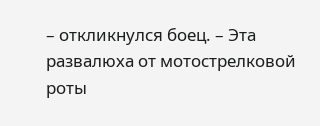– откликнулся боец. – Эта развалюха от мотострелковой роты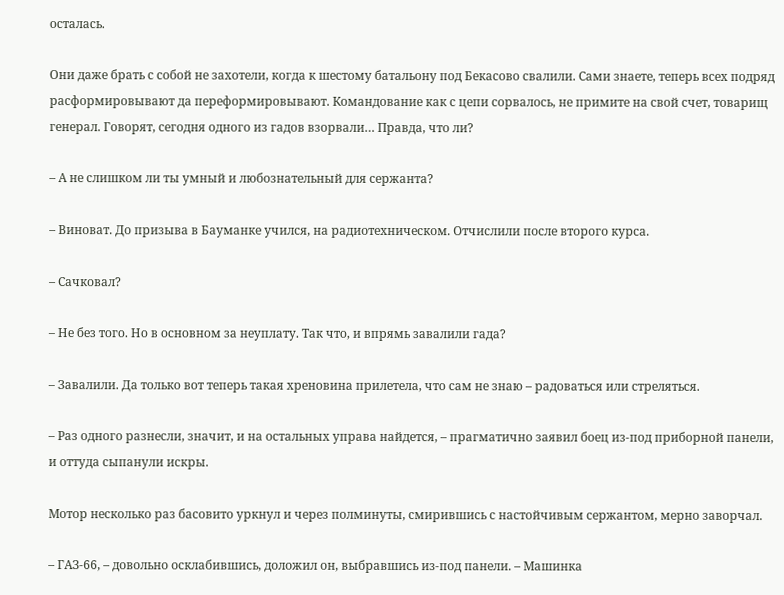осталась.

Они даже брать с собой не захотели, когда к шестому батальону под Бекасово свалили. Сами знаете, теперь всех подряд расформировывают да переформировывают. Командование как с цепи сорвалось, не примите на свой счет, товарищ генерал. Говорят, сегодня одного из гадов взорвали… Правда, что ли?

– А не слишком ли ты умный и любознательный для сержанта?

– Виноват. До призыва в Бауманке учился, на радиотехническом. Отчислили после второго курса.

– Сачковал?

– Не без того. Но в основном за неуплату. Так что, и впрямь завалили гада?

– Завалили. Да только вот теперь такая хреновина прилетела, что сам не знаю – радоваться или стреляться.

– Раз одного разнесли, значит, и на остальных управа найдется, – прагматично заявил боец из-под приборной панели, и оттуда сыпанули искры.

Мотор несколько раз басовито уркнул и через полминуты, смирившись с настойчивым сержантом, мерно заворчал.

– ГАЗ-66, – довольно осклабившись, доложил он, выбравшись из-под панели. – Машинка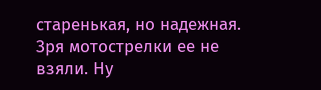старенькая, но надежная. Зря мотострелки ее не взяли. Ну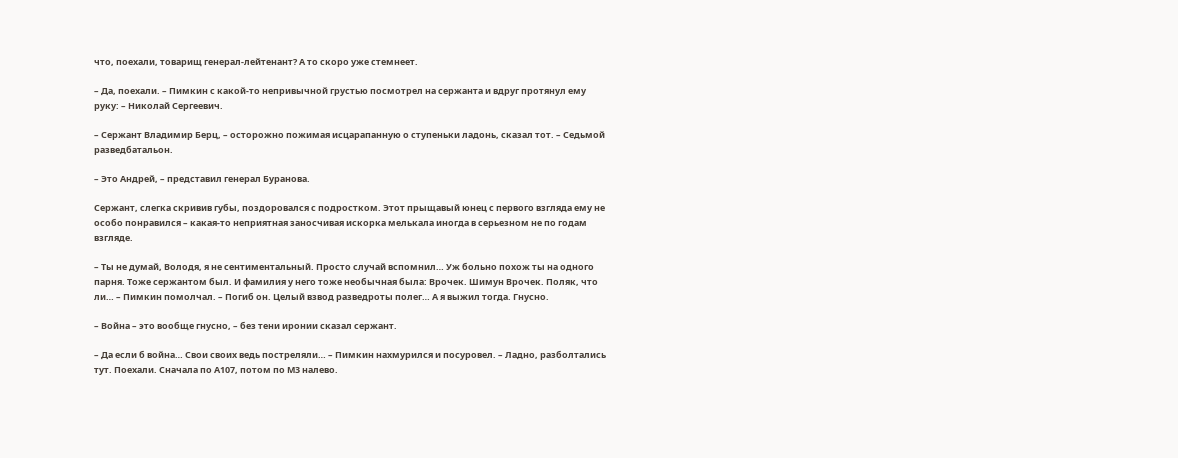что, поехали, товарищ генерал-лейтенант? А то скоро уже стемнеет.

– Да, поехали. – Пимкин с какой-то непривычной грустью посмотрел на сержанта и вдруг протянул ему руку: – Николай Сергеевич.

– Сержант Владимир Берц, – осторожно пожимая исцарапанную о ступеньки ладонь, сказал тот. – Седьмой разведбатальон.

– Это Андрей, – представил генерал Буранова.

Сержант, слегка скривив губы, поздоровался с подростком. Этот прыщавый юнец с первого взгляда ему не особо понравился – какая-то неприятная заносчивая искорка мелькала иногда в серьезном не по годам взгляде.

– Ты не думай, Володя, я не сентиментальный. Просто случай вспомнил… Уж больно похож ты на одного парня. Тоже сержантом был. И фамилия у него тоже необычная была: Врочек. Шимун Врочек. Поляк, что ли… – Пимкин помолчал. – Погиб он. Целый взвод разведроты полег… А я выжил тогда. Гнусно.

– Война – это вообще гнусно, – без тени иронии сказал сержант.

– Да если б война… Свои своих ведь постреляли… – Пимкин нахмурился и посуровел. – Ладно, разболтались тут. Поехали. Сначала по А107, потом по М3 налево.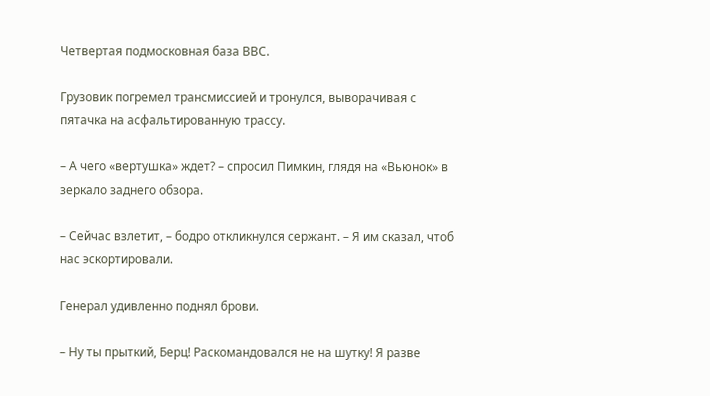Четвертая подмосковная база ВВС.

Грузовик погремел трансмиссией и тронулся, выворачивая с пятачка на асфальтированную трассу.

– А чего «вертушка» ждет? – спросил Пимкин, глядя на «Вьюнок» в зеркало заднего обзора.

– Сейчас взлетит, – бодро откликнулся сержант. – Я им сказал, чтоб нас эскортировали.

Генерал удивленно поднял брови.

– Ну ты прыткий, Берц! Раскомандовался не на шутку! Я разве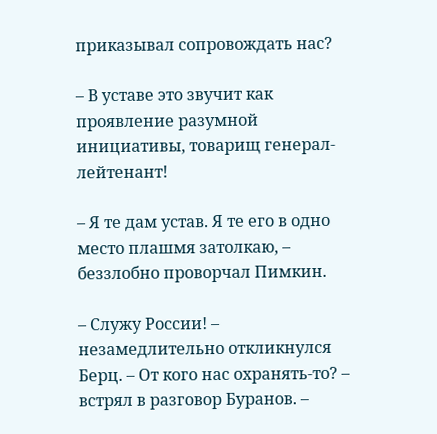приказывал сопровождать нас?

– В уставе это звучит как проявление разумной инициативы, товарищ генерал-лейтенант!

– Я те дам устав. Я те его в одно место плашмя затолкаю, – беззлобно проворчал Пимкин.

– Служу России! – незамедлительно откликнулся Берц. – От кого нас охранять-то? – встрял в разговор Буранов. –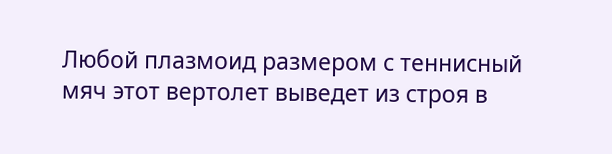Любой плазмоид размером с теннисный мяч этот вертолет выведет из строя в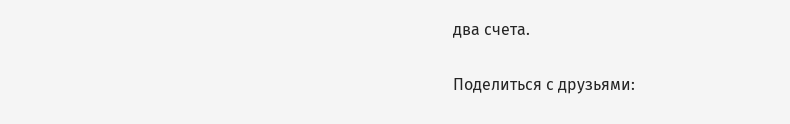два счета.

Поделиться с друзьями: